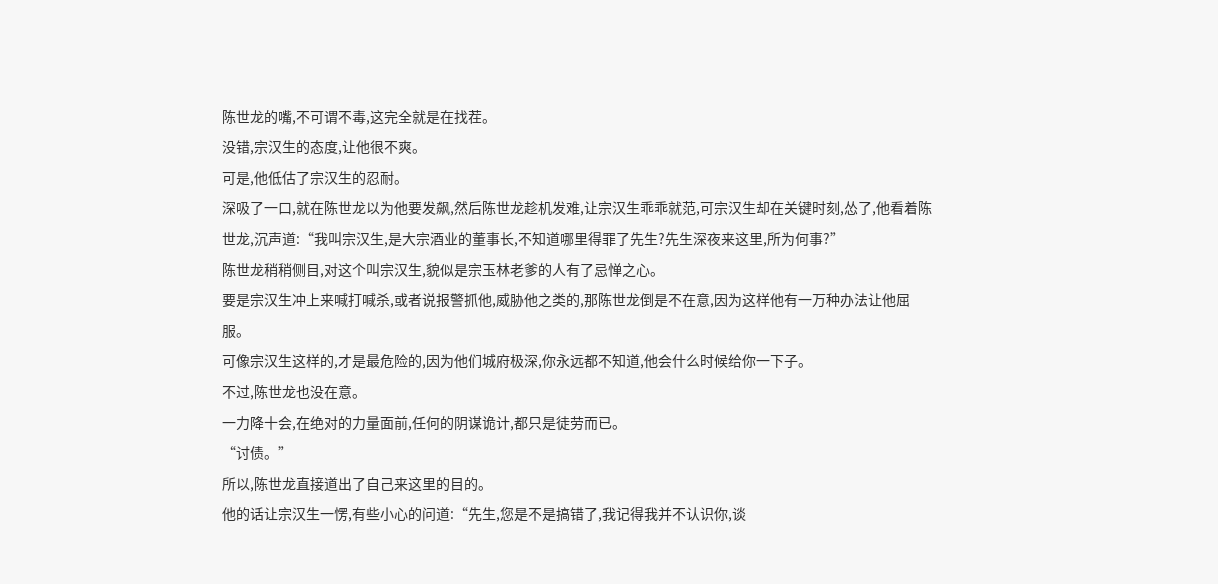陈世龙的嘴,不可谓不毒,这完全就是在找茬。
没错,宗汉生的态度,让他很不爽。
可是,他低估了宗汉生的忍耐。
深吸了一口,就在陈世龙以为他要发飙,然后陈世龙趁机发难,让宗汉生乖乖就范,可宗汉生却在关键时刻,怂了,他看着陈世龙,沉声道:“我叫宗汉生,是大宗酒业的董事长,不知道哪里得罪了先生?先生深夜来这里,所为何事?”
陈世龙稍稍侧目,对这个叫宗汉生,貌似是宗玉林老爹的人有了忌惮之心。
要是宗汉生冲上来喊打喊杀,或者说报警抓他,威胁他之类的,那陈世龙倒是不在意,因为这样他有一万种办法让他屈服。
可像宗汉生这样的,才是最危险的,因为他们城府极深,你永远都不知道,他会什么时候给你一下子。
不过,陈世龙也没在意。
一力降十会,在绝对的力量面前,任何的阴谋诡计,都只是徒劳而已。
“讨债。”
所以,陈世龙直接道出了自己来这里的目的。
他的话让宗汉生一愣,有些小心的问道:“先生,您是不是搞错了,我记得我并不认识你,谈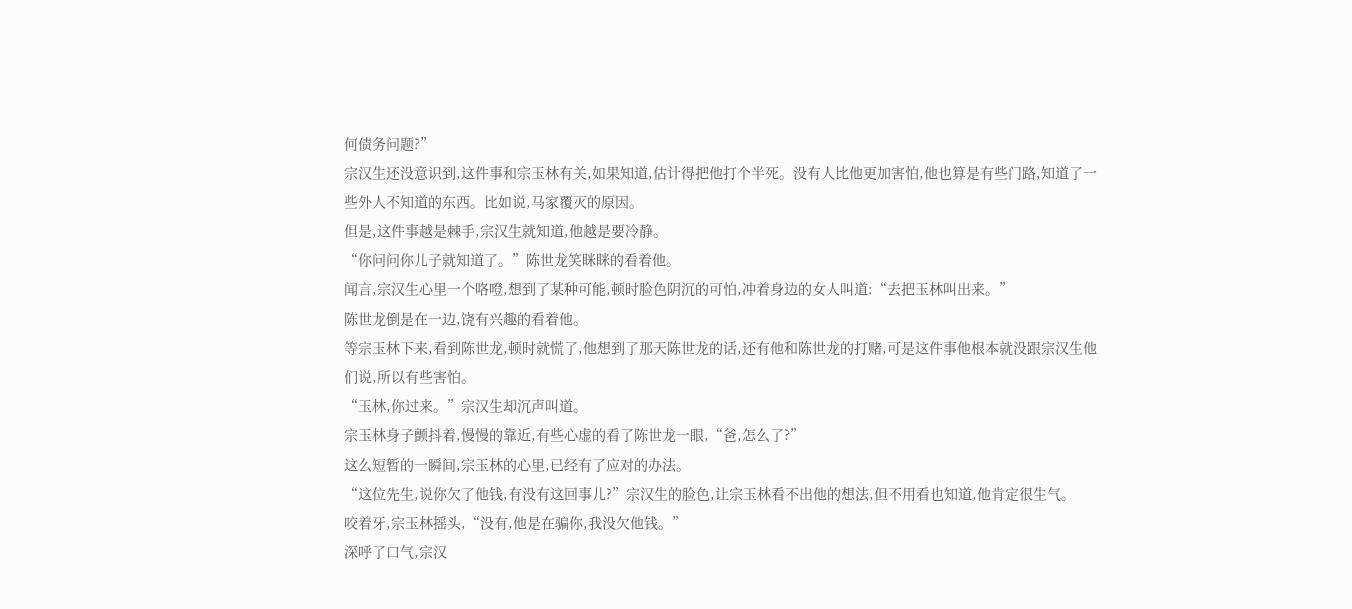何债务问题?”
宗汉生还没意识到,这件事和宗玉林有关,如果知道,估计得把他打个半死。没有人比他更加害怕,他也算是有些门路,知道了一些外人不知道的东西。比如说,马家覆灭的原因。
但是,这件事越是棘手,宗汉生就知道,他越是要冷静。
“你问问你儿子就知道了。”陈世龙笑眯眯的看着他。
闻言,宗汉生心里一个咯噔,想到了某种可能,顿时脸色阴沉的可怕,冲着身边的女人叫道:“去把玉林叫出来。”
陈世龙倒是在一边,饶有兴趣的看着他。
等宗玉林下来,看到陈世龙,顿时就慌了,他想到了那天陈世龙的话,还有他和陈世龙的打赌,可是这件事他根本就没跟宗汉生他们说,所以有些害怕。
“玉林,你过来。”宗汉生却沉声叫道。
宗玉林身子颤抖着,慢慢的靠近,有些心虚的看了陈世龙一眼,“爸,怎么了?”
这么短暂的一瞬间,宗玉林的心里,已经有了应对的办法。
“这位先生,说你欠了他钱,有没有这回事儿?”宗汉生的脸色,让宗玉林看不出他的想法,但不用看也知道,他肯定很生气。
咬着牙,宗玉林摇头,“没有,他是在骗你,我没欠他钱。”
深呼了口气,宗汉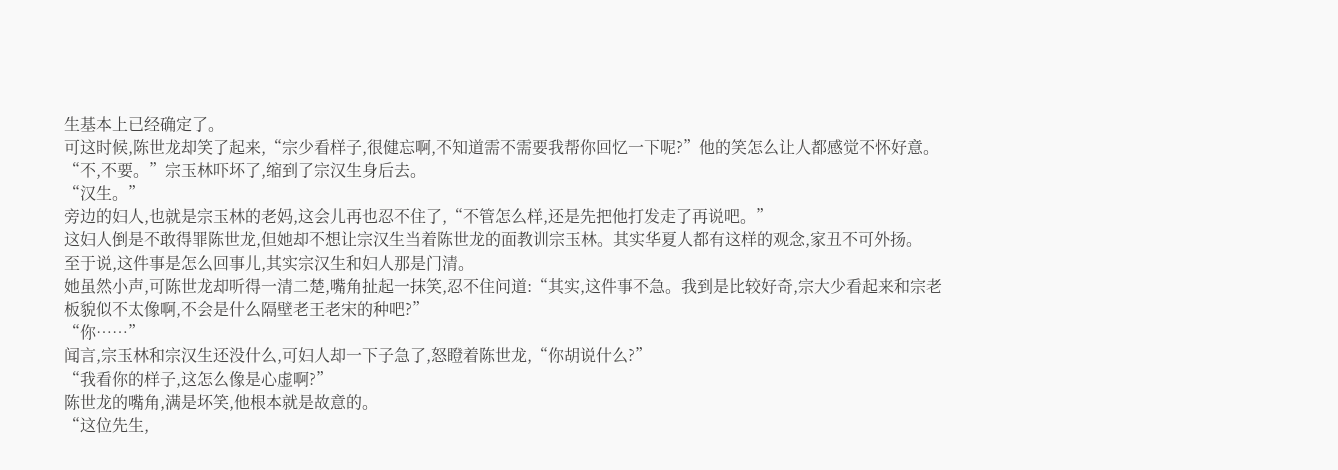生基本上已经确定了。
可这时候,陈世龙却笑了起来,“宗少看样子,很健忘啊,不知道需不需要我帮你回忆一下呢?”他的笑怎么让人都感觉不怀好意。
“不,不要。”宗玉林吓坏了,缩到了宗汉生身后去。
“汉生。”
旁边的妇人,也就是宗玉林的老妈,这会儿再也忍不住了,“不管怎么样,还是先把他打发走了再说吧。”
这妇人倒是不敢得罪陈世龙,但她却不想让宗汉生当着陈世龙的面教训宗玉林。其实华夏人都有这样的观念,家丑不可外扬。
至于说,这件事是怎么回事儿,其实宗汉生和妇人那是门清。
她虽然小声,可陈世龙却听得一清二楚,嘴角扯起一抹笑,忍不住问道:“其实,这件事不急。我到是比较好奇,宗大少看起来和宗老板貌似不太像啊,不会是什么隔壁老王老宋的种吧?”
“你……”
闻言,宗玉林和宗汉生还没什么,可妇人却一下子急了,怒瞪着陈世龙,“你胡说什么?”
“我看你的样子,这怎么像是心虚啊?”
陈世龙的嘴角,满是坏笑,他根本就是故意的。
“这位先生,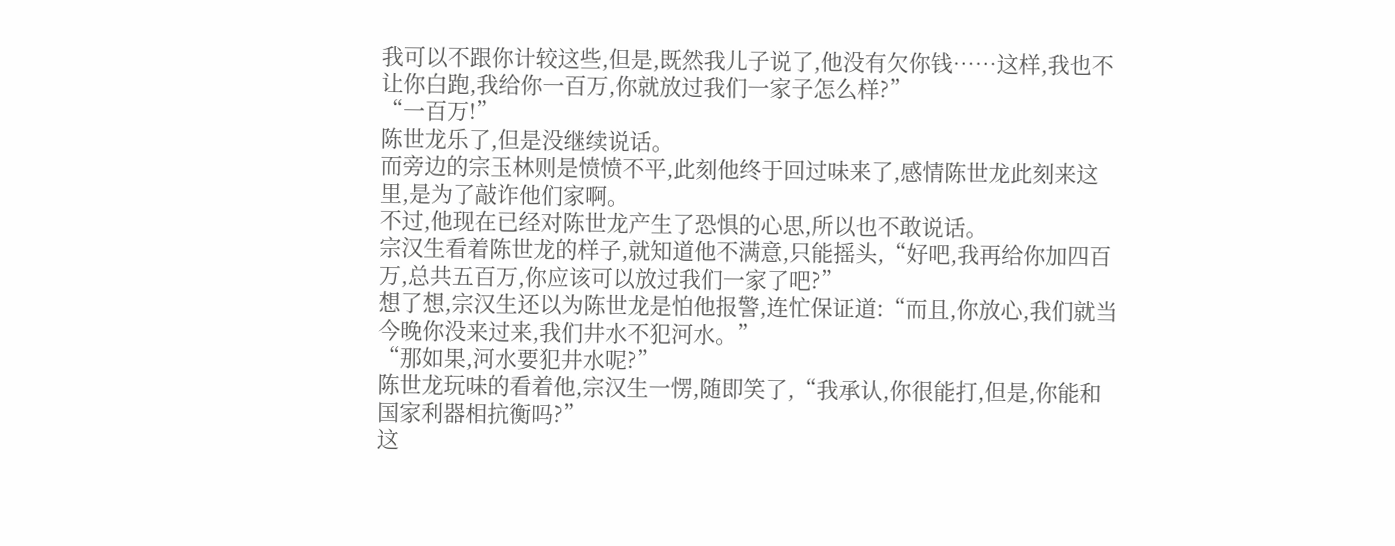我可以不跟你计较这些,但是,既然我儿子说了,他没有欠你钱……这样,我也不让你白跑,我给你一百万,你就放过我们一家子怎么样?”
“一百万!”
陈世龙乐了,但是没继续说话。
而旁边的宗玉林则是愤愤不平,此刻他终于回过味来了,感情陈世龙此刻来这里,是为了敲诈他们家啊。
不过,他现在已经对陈世龙产生了恐惧的心思,所以也不敢说话。
宗汉生看着陈世龙的样子,就知道他不满意,只能摇头,“好吧,我再给你加四百万,总共五百万,你应该可以放过我们一家了吧?”
想了想,宗汉生还以为陈世龙是怕他报警,连忙保证道:“而且,你放心,我们就当今晚你没来过来,我们井水不犯河水。”
“那如果,河水要犯井水呢?”
陈世龙玩味的看着他,宗汉生一愣,随即笑了,“我承认,你很能打,但是,你能和国家利器相抗衡吗?”
这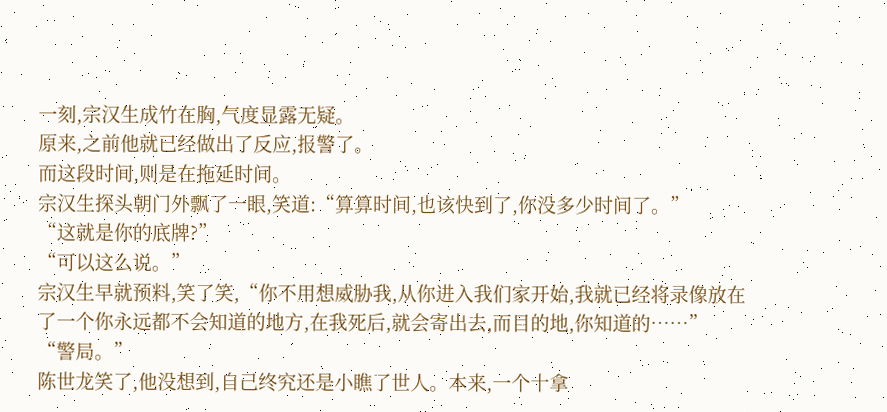一刻,宗汉生成竹在胸,气度显露无疑。
原来,之前他就已经做出了反应,报警了。
而这段时间,则是在拖延时间。
宗汉生探头朝门外飘了一眼,笑道:“算算时间,也该快到了,你没多少时间了。”
“这就是你的底牌?”
“可以这么说。”
宗汉生早就预料,笑了笑,“你不用想威胁我,从你进入我们家开始,我就已经将录像放在了一个你永远都不会知道的地方,在我死后,就会寄出去,而目的地,你知道的……”
“警局。”
陈世龙笑了,他没想到,自己终究还是小瞧了世人。本来,一个十拿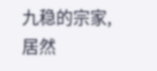九稳的宗家,居然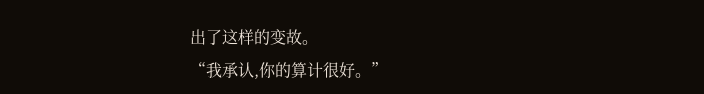出了这样的变故。
“我承认,你的算计很好。”